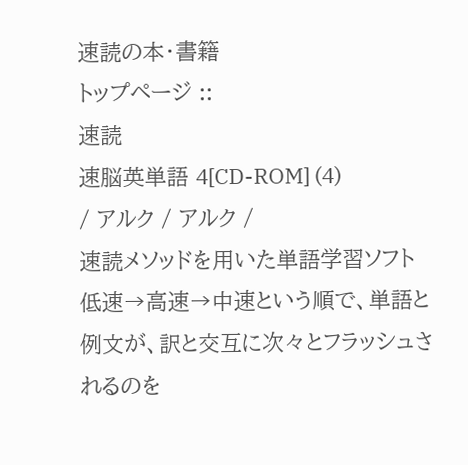速読の本・書籍
トップページ ::
速読
速脳英単語 4[CD-ROM] (4)
/ アルク / アルク /
速読メソッドを用いた単語学習ソフト
低速→高速→中速という順で、単語と例文が、訳と交互に次々とフラッシュされるのを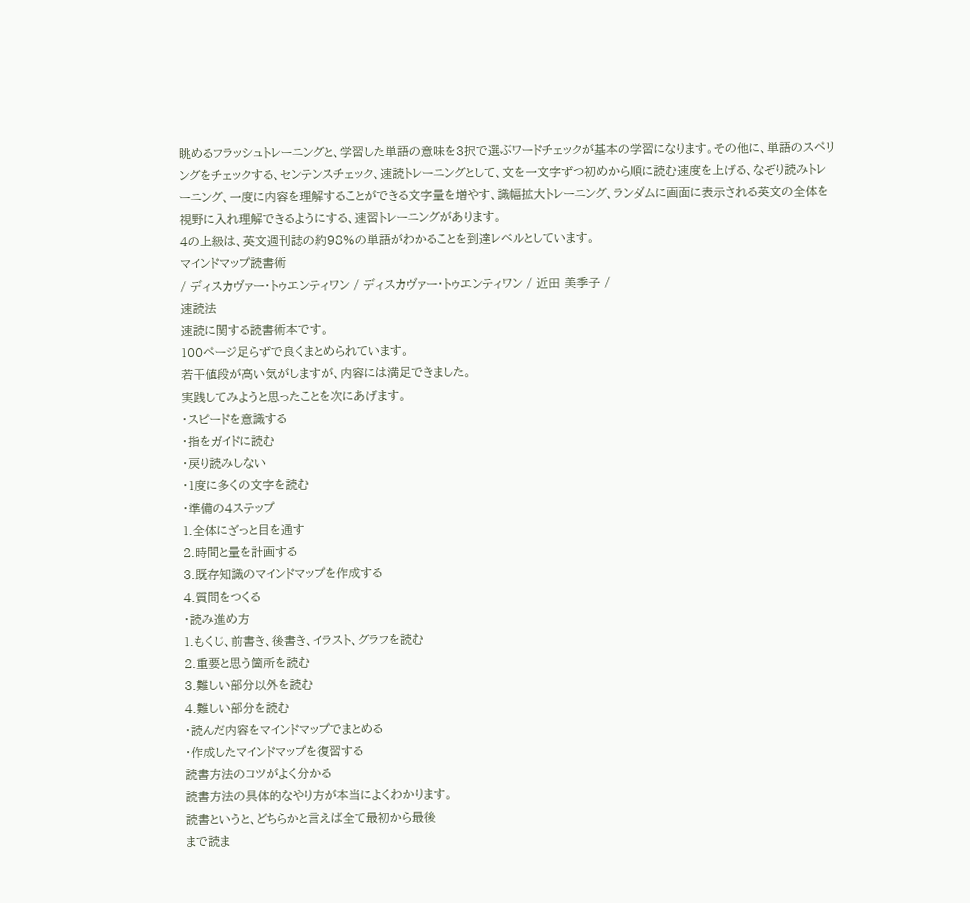眺めるフラッシュトレーニングと、学習した単語の意味を3択で選ぶワードチェックが基本の学習になります。その他に、単語のスペリングをチェックする、センテンスチェック、速読トレーニングとして、文を一文字ずつ初めから順に読む速度を上げる、なぞり読みトレーニング、一度に内容を理解することができる文字量を増やす、識幅拡大トレーニング、ランダムに画面に表示される英文の全体を視野に入れ理解できるようにする、速習トレーニングがあります。
4の上級は、英文週刊誌の約98%の単語がわかることを到達レベルとしています。
マインドマップ読書術
/ ディスカヴァー・トゥエンティワン / ディスカヴァー・トゥエンティワン / 近田 美季子 /
速読法
速読に関する読書術本です。
100ページ足らずで良くまとめられています。
若干値段が高い気がしますが、内容には満足できました。
実践してみようと思ったことを次にあげます。
・スピードを意識する
・指をガイドに読む
・戻り読みしない
・1度に多くの文字を読む
・準備の4ステップ
1.全体にざっと目を通す
2.時間と量を計画する
3.既存知識のマインドマップを作成する
4.質問をつくる
・読み進め方
1.もくじ、前書き、後書き、イラスト、グラフを読む
2.重要と思う箇所を読む
3.難しい部分以外を読む
4.難しい部分を読む
・読んだ内容をマインドマップでまとめる
・作成したマインドマップを復習する
読書方法のコツがよく分かる
読書方法の具体的なやり方が本当によくわかります。
読書というと、どちらかと言えば全て最初から最後
まで読ま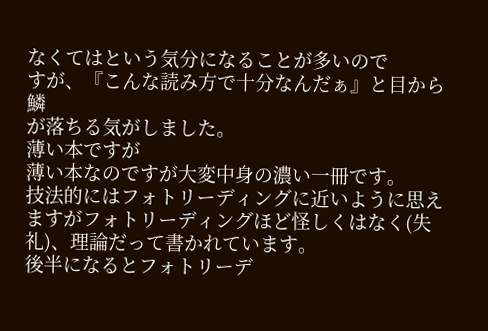なくてはという気分になることが多いので
すが、『こんな読み方で十分なんだぁ』と目から鱗
が落ちる気がしました。
薄い本ですが
薄い本なのですが大変中身の濃い一冊です。
技法的にはフォトリーディングに近いように思えますがフォトリーディングほど怪しくはなく(失礼)、理論だって書かれています。
後半になるとフォトリーデ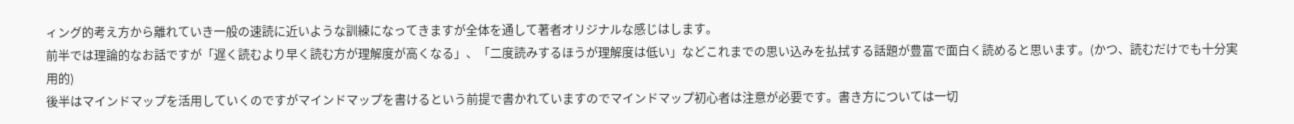ィング的考え方から離れていき一般の速読に近いような訓練になってきますが全体を通して著者オリジナルな感じはします。
前半では理論的なお話ですが「遅く読むより早く読む方が理解度が高くなる」、「二度読みするほうが理解度は低い」などこれまでの思い込みを払拭する話題が豊富で面白く読めると思います。(かつ、読むだけでも十分実用的)
後半はマインドマップを活用していくのですがマインドマップを書けるという前提で書かれていますのでマインドマップ初心者は注意が必要です。書き方については一切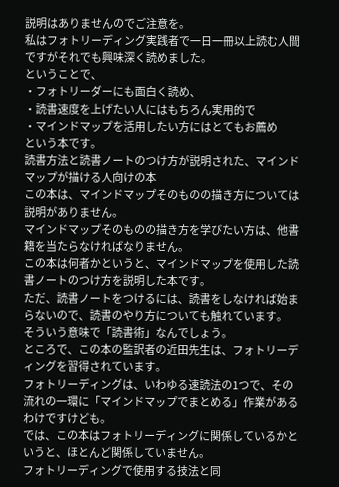説明はありませんのでご注意を。
私はフォトリーディング実践者で一日一冊以上読む人間ですがそれでも興味深く読めました。
ということで、
・フォトリーダーにも面白く読め、
・読書速度を上げたい人にはもちろん実用的で
・マインドマップを活用したい方にはとてもお薦め
という本です。
読書方法と読書ノートのつけ方が説明された、マインドマップが描ける人向けの本
この本は、マインドマップそのものの描き方については説明がありません。
マインドマップそのものの描き方を学びたい方は、他書籍を当たらなければなりません。
この本は何者かというと、マインドマップを使用した読書ノートのつけ方を説明した本です。
ただ、読書ノートをつけるには、読書をしなければ始まらないので、読書のやり方についても触れています。
そういう意味で「読書術」なんでしょう。
ところで、この本の監訳者の近田先生は、フォトリーディングを習得されています。
フォトリーディングは、いわゆる速読法の1つで、その流れの一環に「マインドマップでまとめる」作業があるわけですけども。
では、この本はフォトリーディングに関係しているかというと、ほとんど関係していません。
フォトリーディングで使用する技法と同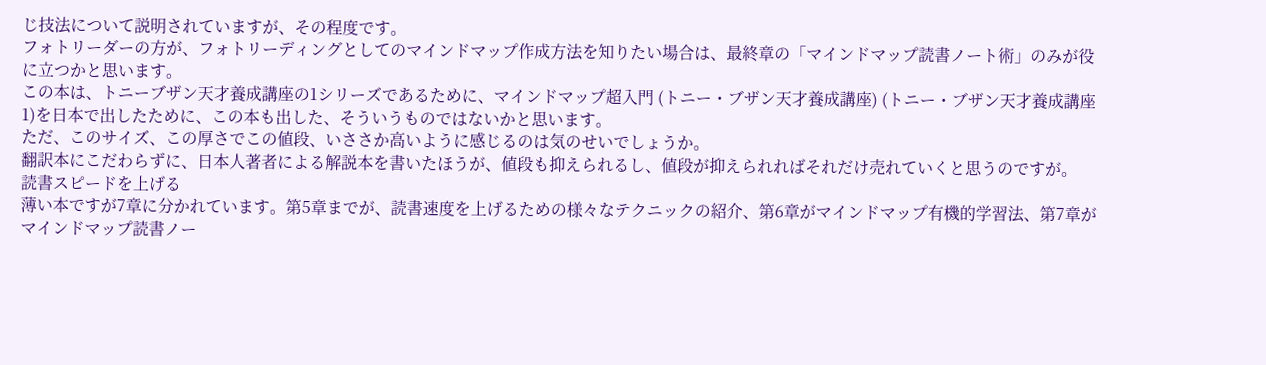じ技法について説明されていますが、その程度です。
フォトリーダーの方が、フォトリーディングとしてのマインドマップ作成方法を知りたい場合は、最終章の「マインドマップ読書ノート術」のみが役に立つかと思います。
この本は、トニーブザン天才養成講座の1シリーズであるために、マインドマップ超入門 (トニー・ブザン天才養成講座) (トニー・ブザン天才養成講座 1)を日本で出したために、この本も出した、そういうものではないかと思います。
ただ、このサイズ、この厚さでこの値段、いささか高いように感じるのは気のせいでしょうか。
翻訳本にこだわらずに、日本人著者による解説本を書いたほうが、値段も抑えられるし、値段が抑えられればそれだけ売れていくと思うのですが。
読書スピードを上げる
薄い本ですが7章に分かれています。第5章までが、読書速度を上げるための様々なテクニックの紹介、第6章がマインドマップ有機的学習法、第7章がマインドマップ読書ノー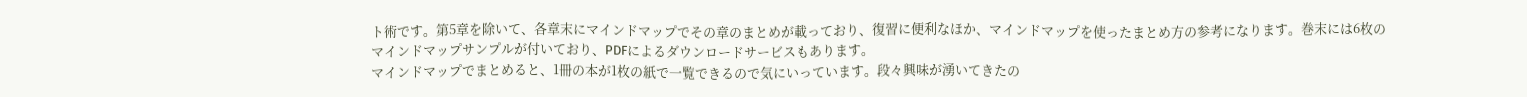ト術です。第5章を除いて、各章末にマインドマップでその章のまとめが載っており、復習に便利なほか、マインドマップを使ったまとめ方の参考になります。巻末には6枚のマインドマップサンプルが付いており、PDFによるダウンロードサービスもあります。
マインドマップでまとめると、1冊の本が1枚の紙で一覧できるので気にいっています。段々興味が湧いてきたの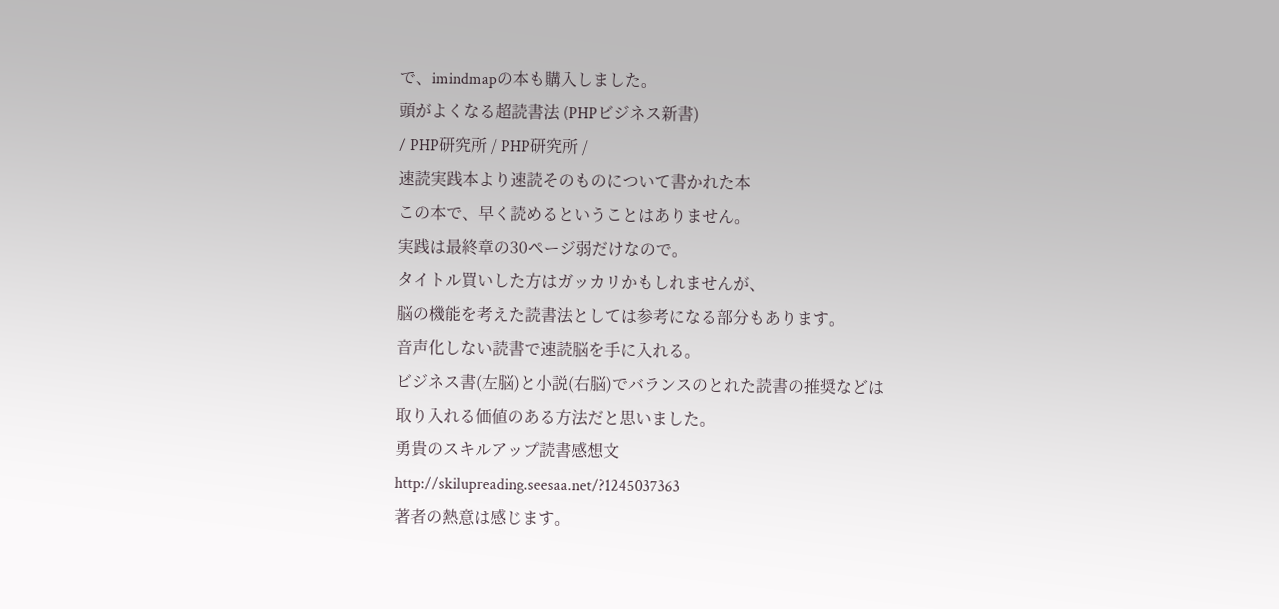で、imindmapの本も購入しました。
頭がよくなる超読書法 (PHPビジネス新書)
/ PHP研究所 / PHP研究所 /
速読実践本より速読そのものについて書かれた本
この本で、早く読めるということはありません。
実践は最終章の30ページ弱だけなので。
タイトル買いした方はガッカリかもしれませんが、
脳の機能を考えた読書法としては参考になる部分もあります。
音声化しない読書で速読脳を手に入れる。
ビジネス書(左脳)と小説(右脳)でバランスのとれた読書の推奨などは
取り入れる価値のある方法だと思いました。
勇貴のスキルアップ読書感想文
http://skilupreading.seesaa.net/?1245037363
著者の熱意は感じます。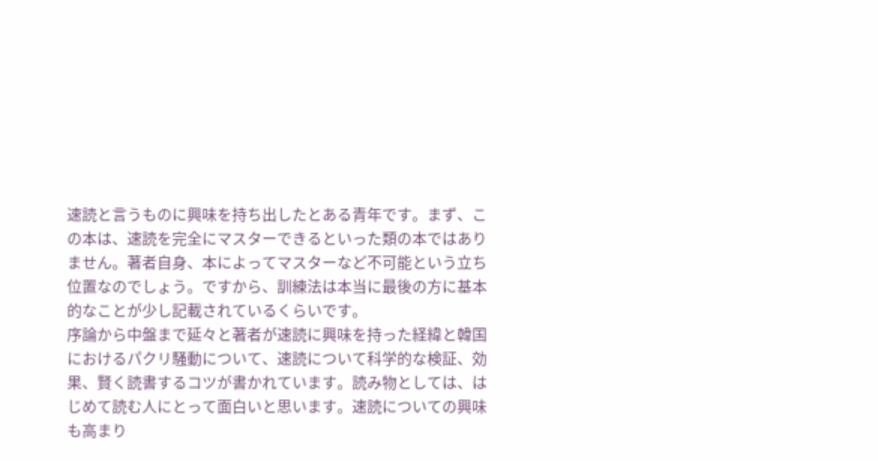速読と言うものに興味を持ち出したとある青年です。まず、この本は、速読を完全にマスターできるといった類の本ではありません。著者自身、本によってマスターなど不可能という立ち位置なのでしょう。ですから、訓練法は本当に最後の方に基本的なことが少し記載されているくらいです。
序論から中盤まで延々と著者が速読に興味を持った経緯と韓国におけるパクリ騒動について、速読について科学的な検証、効果、賢く読書するコツが書かれています。読み物としては、はじめて読む人にとって面白いと思います。速読についての興味も高まり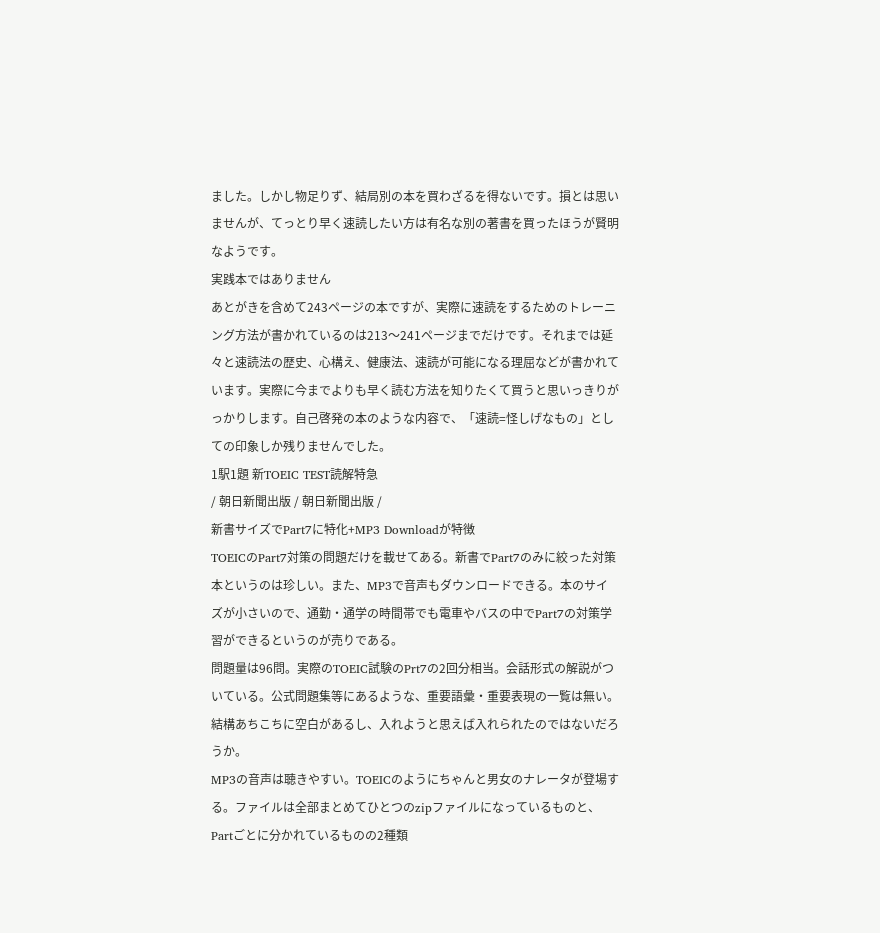ました。しかし物足りず、結局別の本を買わざるを得ないです。損とは思いませんが、てっとり早く速読したい方は有名な別の著書を買ったほうが賢明なようです。
実践本ではありません
あとがきを含めて243ページの本ですが、実際に速読をするためのトレーニング方法が書かれているのは213〜241ページまでだけです。それまでは延々と速読法の歴史、心構え、健康法、速読が可能になる理屈などが書かれています。実際に今までよりも早く読む方法を知りたくて買うと思いっきりがっかりします。自己啓発の本のような内容で、「速読=怪しげなもの」としての印象しか残りませんでした。
1駅1題 新TOEIC TEST読解特急
/ 朝日新聞出版 / 朝日新聞出版 /
新書サイズでPart7に特化+MP3 Downloadが特徴
TOEICのPart7対策の問題だけを載せてある。新書でPart7のみに絞った対策本というのは珍しい。また、MP3で音声もダウンロードできる。本のサイズが小さいので、通勤・通学の時間帯でも電車やバスの中でPart7の対策学習ができるというのが売りである。
問題量は96問。実際のTOEIC試験のPrt7の2回分相当。会話形式の解説がついている。公式問題集等にあるような、重要語彙・重要表現の一覧は無い。結構あちこちに空白があるし、入れようと思えば入れられたのではないだろうか。
MP3の音声は聴きやすい。TOEICのようにちゃんと男女のナレータが登場する。ファイルは全部まとめてひとつのzipファイルになっているものと、Partごとに分かれているものの2種類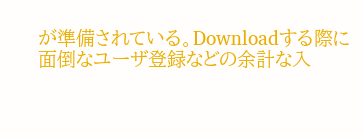が準備されている。Downloadする際に面倒なユーザ登録などの余計な入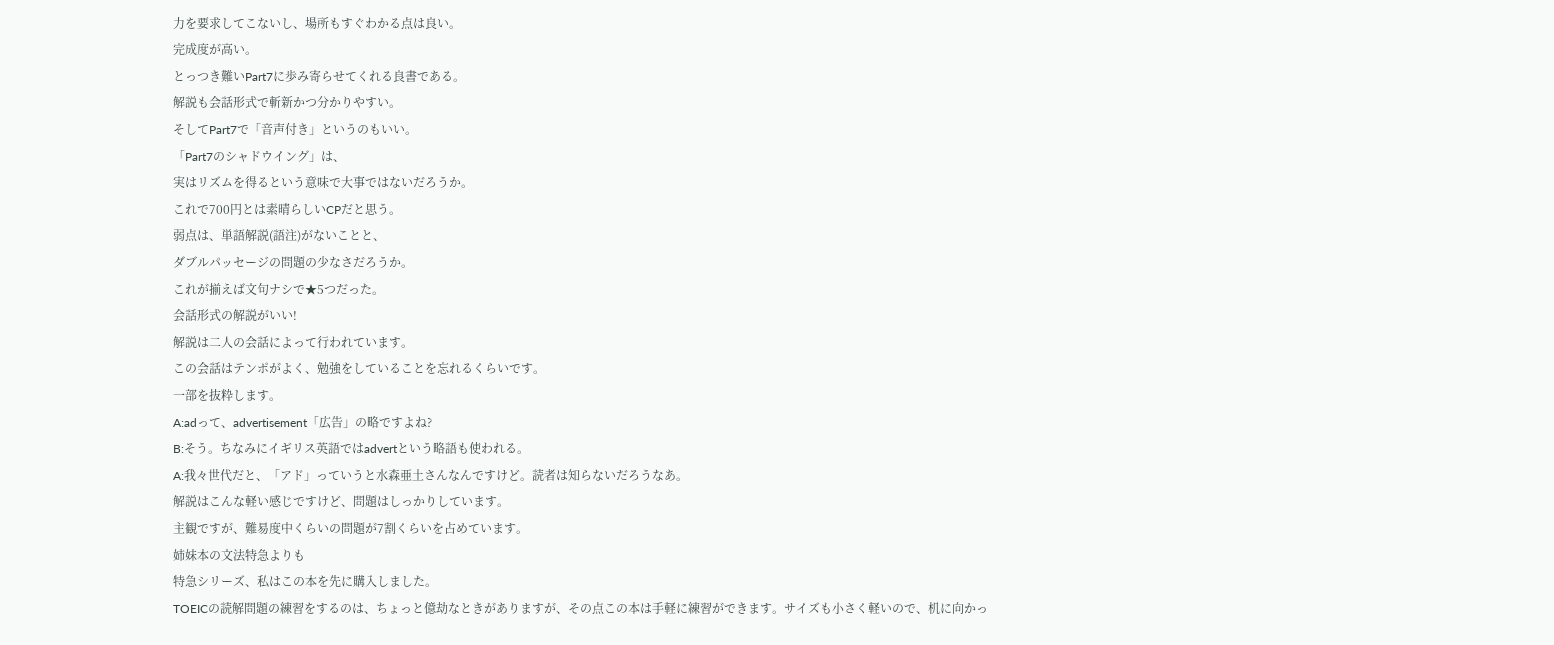力を要求してこないし、場所もすぐわかる点は良い。
完成度が高い。
とっつき難いPart7に歩み寄らせてくれる良書である。
解説も会話形式で斬新かつ分かりやすい。
そしてPart7で「音声付き」というのもいい。
「Part7のシャドウイング」は、
実はリズムを得るという意味で大事ではないだろうか。
これで700円とは素晴らしいCPだと思う。
弱点は、単語解説(語注)がないことと、
ダブルパッセージの問題の少なさだろうか。
これが揃えば文句ナシで★5つだった。
会話形式の解説がいい!
解説は二人の会話によって行われています。
この会話はテンポがよく、勉強をしていることを忘れるくらいです。
一部を抜粋します。
A:adって、advertisement「広告」の略ですよね?
B:そう。ちなみにイギリス英語ではadvertという略語も使われる。
A:我々世代だと、「アド」っていうと水森亜土さんなんですけど。読者は知らないだろうなあ。
解説はこんな軽い感じですけど、問題はしっかりしています。
主観ですが、難易度中くらいの問題が7割くらいを占めています。
姉妹本の文法特急よりも
特急シリーズ、私はこの本を先に購入しました。
TOEICの読解問題の練習をするのは、ちょっと億劫なときがありますが、その点この本は手軽に練習ができます。サイズも小さく軽いので、机に向かっ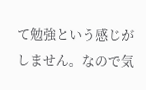て勉強という感じがしません。なので気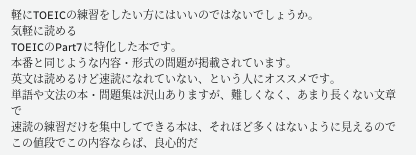軽にTOEICの練習をしたい方にはいいのではないでしょうか。
気軽に読める
TOEICのPart7に特化した本です。
本番と同じような内容・形式の問題が掲載されています。
英文は読めるけど速読になれていない、という人にオススメです。
単語や文法の本・問題集は沢山ありますが、難しくなく、あまり長くない文章で
速読の練習だけを集中してできる本は、それほど多くはないように見えるので
この値段でこの内容ならば、良心的だ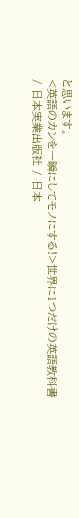と思います。
<英語のカンを一瞬にしてモノにする!>世界に1つだけの英語教科書
/ 日本実業出版社 / 日本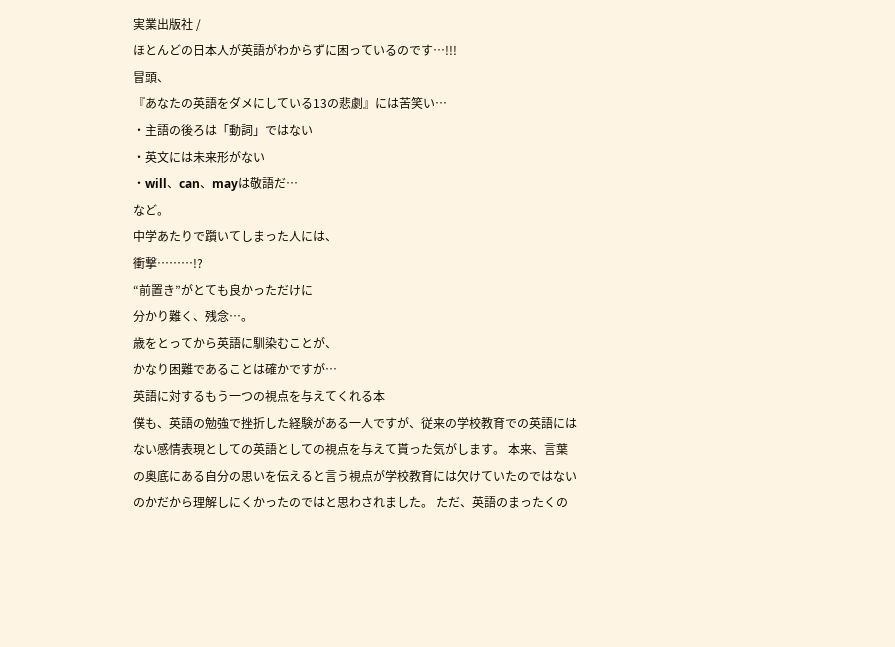実業出版社 /
ほとんどの日本人が英語がわからずに困っているのです…!!!
冒頭、
『あなたの英語をダメにしている13の悲劇』には苦笑い…
・主語の後ろは「動詞」ではない
・英文には未来形がない
・will、can、mayは敬語だ…
など。
中学あたりで躓いてしまった人には、
衝撃………!?
“前置き”がとても良かっただけに
分かり難く、残念…。
歳をとってから英語に馴染むことが、
かなり困難であることは確かですが…
英語に対するもう一つの視点を与えてくれる本
僕も、英語の勉強で挫折した経験がある一人ですが、従来の学校教育での英語にはない感情表現としての英語としての視点を与えて貰った気がします。 本来、言葉の奥底にある自分の思いを伝えると言う視点が学校教育には欠けていたのではないのかだから理解しにくかったのではと思わされました。 ただ、英語のまったくの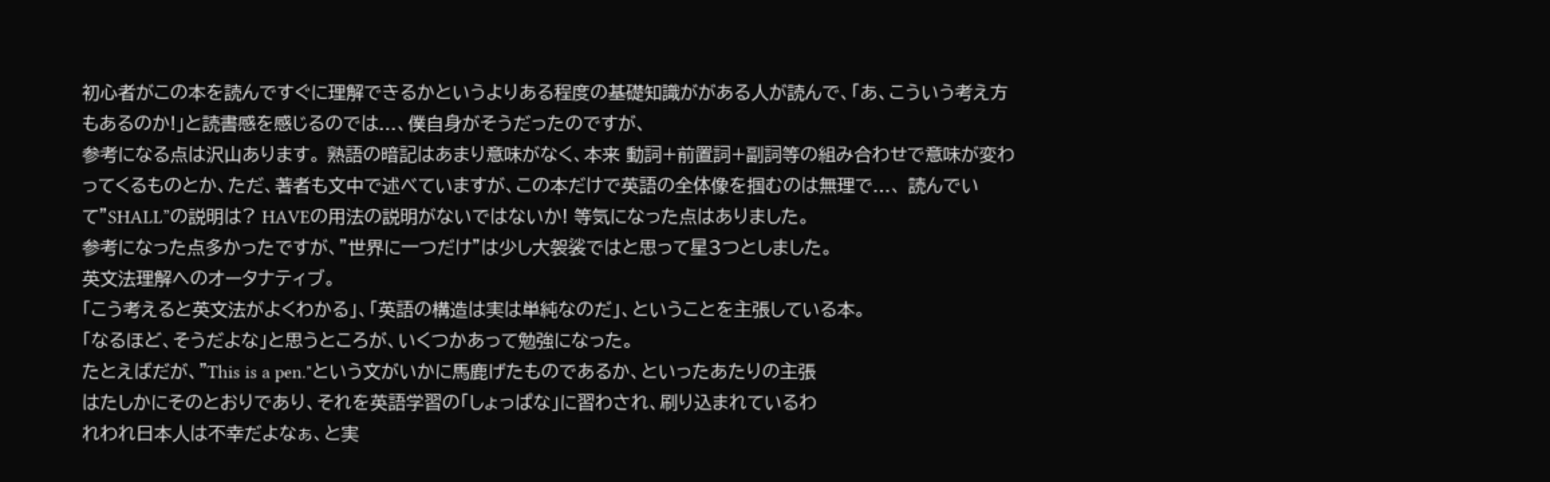初心者がこの本を読んですぐに理解できるかというよりある程度の基礎知識ががある人が読んで、「あ、こういう考え方もあるのか!」と読書感を感じるのでは...、僕自身がそうだったのですが、
参考になる点は沢山あります。 熟語の暗記はあまり意味がなく、本来 動詞+前置詞+副詞等の組み合わせで意味が変わってくるものとか、ただ、著者も文中で述べていますが、この本だけで英語の全体像を掴むのは無理で...、 読んでいて”SHALL”の説明は? HAVEの用法の説明がないではないか! 等気になった点はありました。
参考になった点多かったですが、”世界に一つだけ”は少し大袈裟ではと思って星3つとしました。
英文法理解へのオータナティブ。
「こう考えると英文法がよくわかる」、「英語の構造は実は単純なのだ」、ということを主張している本。
「なるほど、そうだよな」と思うところが、いくつかあって勉強になった。
たとえばだが、"This is a pen."という文がいかに馬鹿げたものであるか、といったあたりの主張
はたしかにそのとおりであり、それを英語学習の「しょっぱな」に習わされ、刷り込まれているわ
れわれ日本人は不幸だよなぁ、と実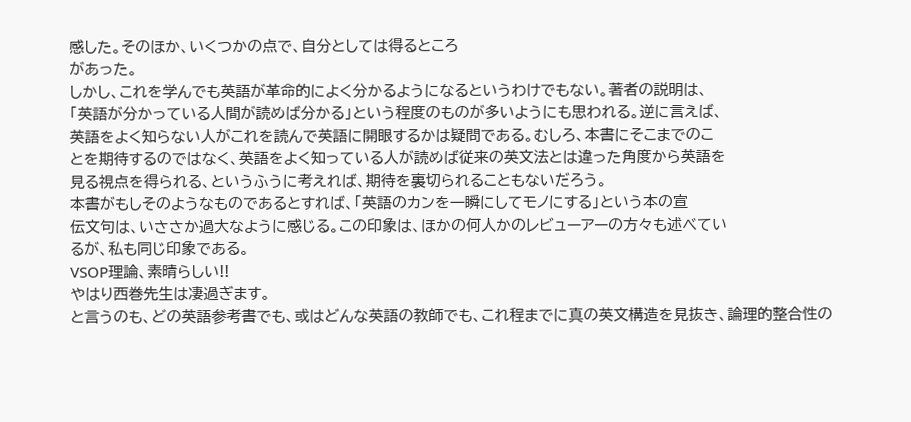感した。そのほか、いくつかの点で、自分としては得るところ
があった。
しかし、これを学んでも英語が革命的によく分かるようになるというわけでもない。著者の説明は、
「英語が分かっている人間が読めば分かる」という程度のものが多いようにも思われる。逆に言えば、
英語をよく知らない人がこれを読んで英語に開眼するかは疑問である。むしろ、本書にそこまでのこ
とを期待するのではなく、英語をよく知っている人が読めば従来の英文法とは違った角度から英語を
見る視点を得られる、というふうに考えれば、期待を裏切られることもないだろう。
本書がもしそのようなものであるとすれば、「英語のカンを一瞬にしてモノにする」という本の宣
伝文句は、いささか過大なように感じる。この印象は、ほかの何人かのレビューアーの方々も述べてい
るが、私も同じ印象である。
VSOP理論、素晴らしい!!
やはり西巻先生は凄過ぎます。
と言うのも、どの英語参考書でも、或はどんな英語の教師でも、これ程までに真の英文構造を見抜き、論理的整合性の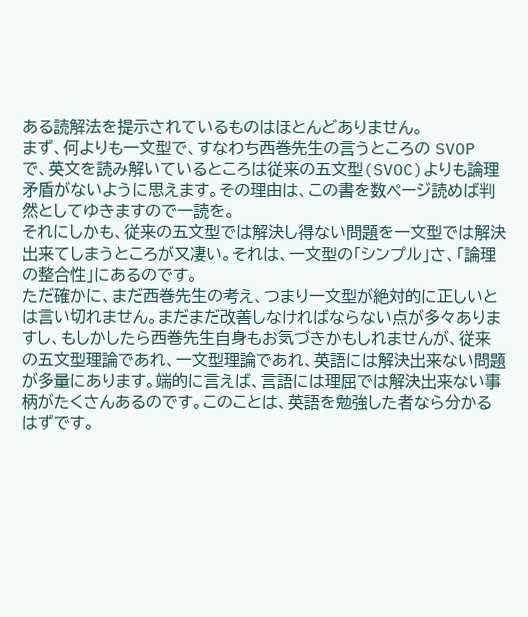ある読解法を提示されているものはほとんどありません。
まず、何よりも一文型で、すなわち西巻先生の言うところの SVOP で、英文を読み解いているところは従来の五文型(SVOC)よりも論理矛盾がないように思えます。その理由は、この書を数ページ読めば判然としてゆきますので一読を。
それにしかも、従来の五文型では解決し得ない問題を一文型では解決出来てしまうところが又凄い。それは、一文型の「シンプル」さ、「論理の整合性」にあるのです。
ただ確かに、まだ西巻先生の考え、つまり一文型が絶対的に正しいとは言い切れません。まだまだ改善しなければならない点が多々ありますし、もしかしたら西巻先生自身もお気づきかもしれませんが、従来の五文型理論であれ、一文型理論であれ、英語には解決出来ない問題が多量にあります。端的に言えば、言語には理屈では解決出来ない事柄がたくさんあるのです。このことは、英語を勉強した者なら分かるはずです。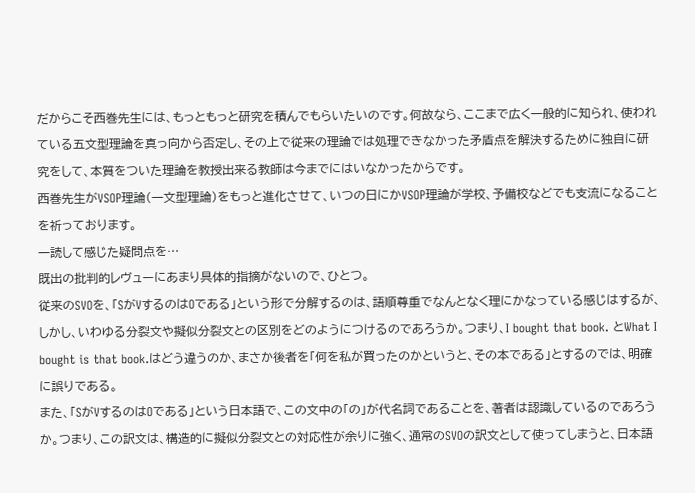だからこそ西巻先生には、もっともっと研究を積んでもらいたいのです。何故なら、ここまで広く一般的に知られ、使われている五文型理論を真っ向から否定し、その上で従来の理論では処理できなかった矛盾点を解決するために独自に研究をして、本質をついた理論を教授出来る教師は今までにはいなかったからです。
西巻先生がVSOP理論(一文型理論)をもっと進化させて、いつの日にかVSOP理論が学校、予備校などでも支流になることを祈っております。
一読して感じた疑問点を…
既出の批判的レヴューにあまり具体的指摘がないので、ひとつ。
従来のSVOを、「SがVするのはOである」という形で分解するのは、語順尊重でなんとなく理にかなっている感じはするが、しかし、いわゆる分裂文や擬似分裂文との区別をどのようにつけるのであろうか。つまり、I bought that book. とWhat I bought is that book.はどう違うのか、まさか後者を「何を私が買ったのかというと、その本である」とするのでは、明確に誤りである。
また、「SがVするのはOである」という日本語で、この文中の「の」が代名詞であることを、著者は認識しているのであろうか。つまり、この訳文は、構造的に擬似分裂文との対応性が余りに強く、通常のSVOの訳文として使ってしまうと、日本語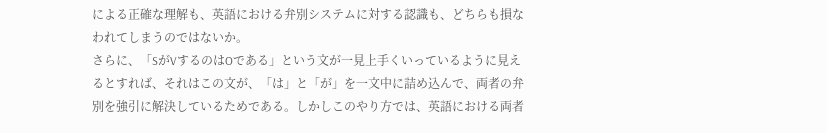による正確な理解も、英語における弁別システムに対する認識も、どちらも損なわれてしまうのではないか。
さらに、「SがVするのはOである」という文が一見上手くいっているように見えるとすれば、それはこの文が、「は」と「が」を一文中に詰め込んで、両者の弁別を強引に解決しているためである。しかしこのやり方では、英語における両者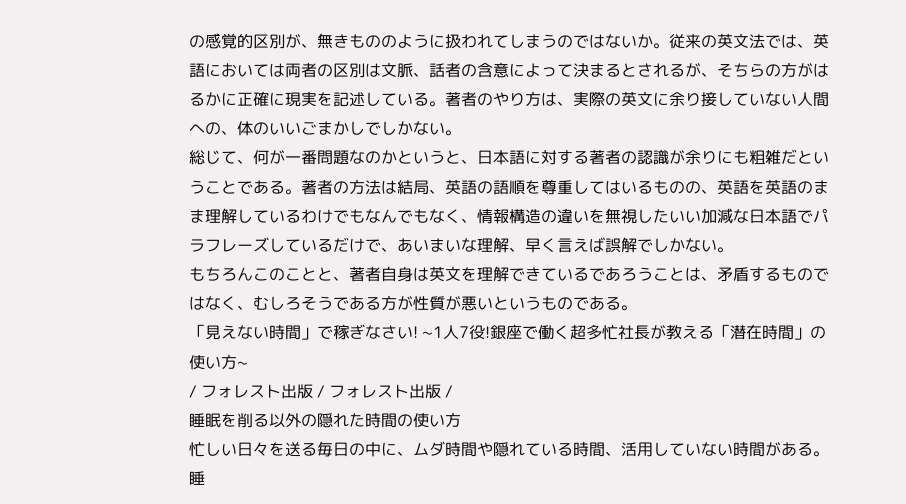の感覚的区別が、無きもののように扱われてしまうのではないか。従来の英文法では、英語においては両者の区別は文脈、話者の含意によって決まるとされるが、そちらの方がはるかに正確に現実を記述している。著者のやり方は、実際の英文に余り接していない人間への、体のいいごまかしでしかない。
総じて、何が一番問題なのかというと、日本語に対する著者の認識が余りにも粗雑だということである。著者の方法は結局、英語の語順を尊重してはいるものの、英語を英語のまま理解しているわけでもなんでもなく、情報構造の違いを無視したいい加減な日本語でパラフレーズしているだけで、あいまいな理解、早く言えば誤解でしかない。
もちろんこのことと、著者自身は英文を理解できているであろうことは、矛盾するものではなく、むしろそうである方が性質が悪いというものである。
「見えない時間」で稼ぎなさい! ~1人7役!銀座で働く超多忙社長が教える「潜在時間」の使い方~
/ フォレスト出版 / フォレスト出版 /
睡眠を削る以外の隠れた時間の使い方
忙しい日々を送る毎日の中に、ムダ時間や隠れている時間、活用していない時間がある。
睡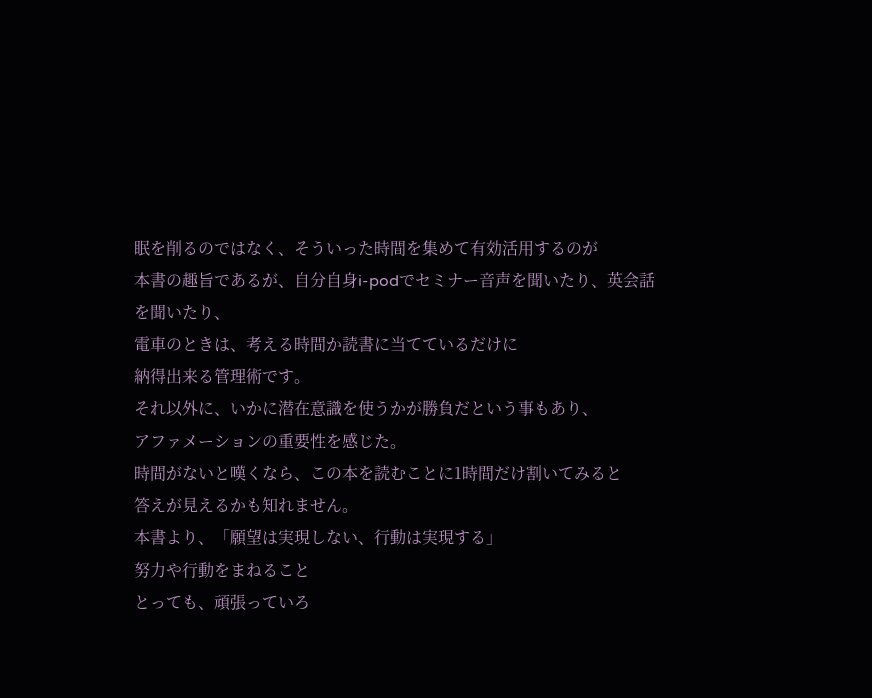眠を削るのではなく、そういった時間を集めて有効活用するのが
本書の趣旨であるが、自分自身i-podでセミナー音声を聞いたり、英会話を聞いたり、
電車のときは、考える時間か読書に当てているだけに
納得出来る管理術です。
それ以外に、いかに潜在意識を使うかが勝負だという事もあり、
アファメーションの重要性を感じた。
時間がないと嘆くなら、この本を読むことに1時間だけ割いてみると
答えが見えるかも知れません。
本書より、「願望は実現しない、行動は実現する」
努力や行動をまねること
とっても、頑張っていろ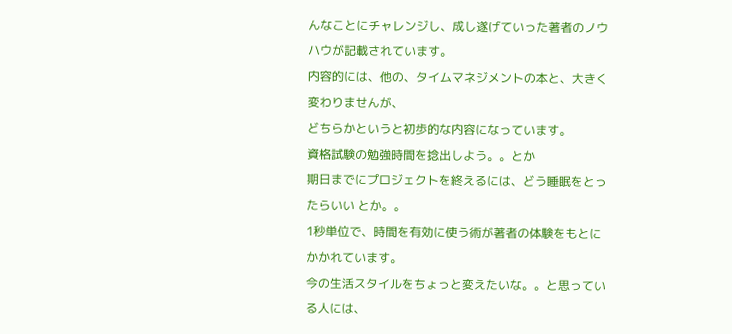んなことにチャレンジし、成し遂げていった著者のノウハウが記載されています。
内容的には、他の、タイムマネジメントの本と、大きく変わりませんが、
どちらかというと初歩的な内容になっています。
資格試験の勉強時間を捻出しよう。。とか
期日までにプロジェクトを終えるには、どう睡眠をとったらいい とか。。
1秒単位で、時間を有効に使う術が著者の体験をもとにかかれています。
今の生活スタイルをちょっと変えたいな。。と思っている人には、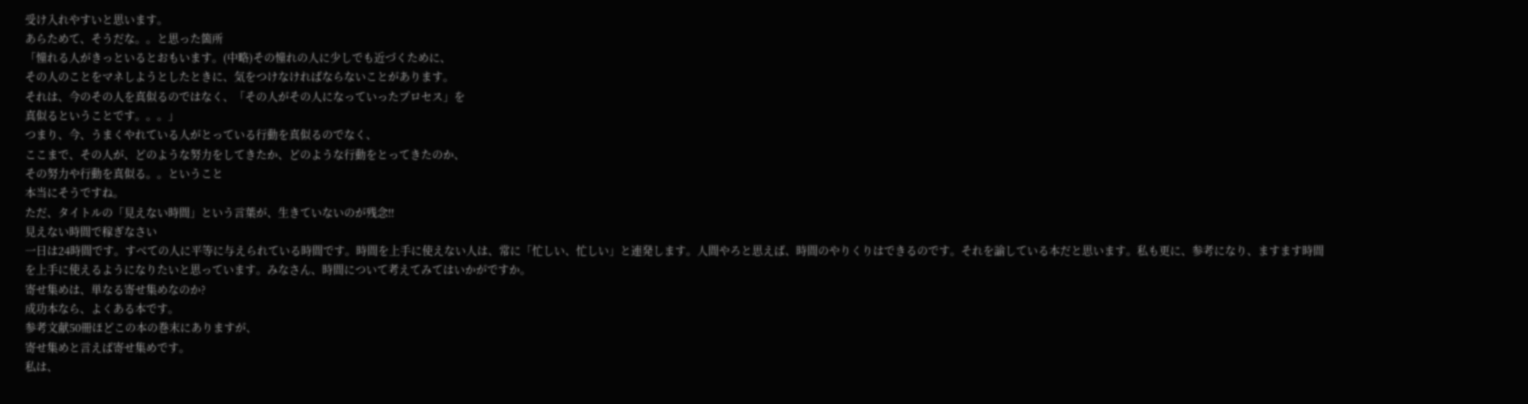受け入れやすいと思います。
あらためて、そうだな。。と思った箇所
「憧れる人がきっといるとおもいます。(中略)その憧れの人に少しでも近づくために、
その人のことをマネしようとしたときに、気をつけなければならないことがあります。
それは、今のその人を真似るのではなく、「その人がその人になっていったプロセス」を
真似るということです。。。」
つまり、今、うまくやれている人がとっている行動を真似るのでなく、
ここまで、その人が、どのような努力をしてきたか、どのような行動をとってきたのか、
その努力や行動を真似る。。ということ
本当にそうですね。
ただ、タイトルの「見えない時間」という言葉が、生きていないのが残念!!
見えない時間で稼ぎなさい
一日は24時間です。すべての人に平等に与えられている時間です。時間を上手に使えない人は、常に「忙しい、忙しい」と連発します。人間やろと思えば、時間のやりくりはできるのです。それを諭している本だと思います。私も更に、参考になり、ますます時間を上手に使えるようになりたいと思っています。みなさん、時間について考えてみてはいかがですか。
寄せ集めは、単なる寄せ集めなのか?
成功本なら、よくある本です。
参考文献50冊ほどこの本の巻末にありますが、
寄せ集めと言えば寄せ集めです。
私は、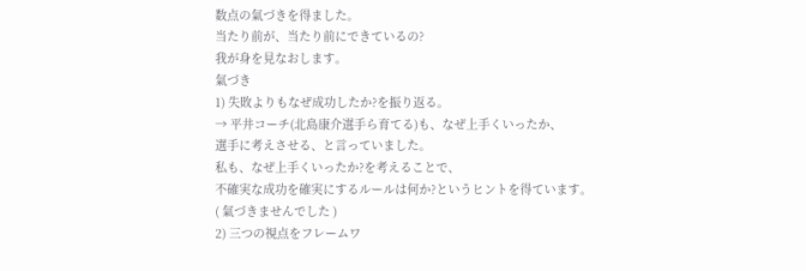数点の氣づきを得ました。
当たり前が、当たり前にできているの?
我が身を見なおします。
氣づき
1) 失敗よりもなぜ成功したか?を振り返る。
→ 平井コーチ(北島康介選手ら育てる)も、なぜ上手くいったか、
選手に考えさせる、と言っていました。
私も、なぜ上手くいったか?を考えることで、
不確実な成功を確実にするルールは何か?というヒントを得ています。
( 氣づきませんでした )
2) 三つの視点をフレームワ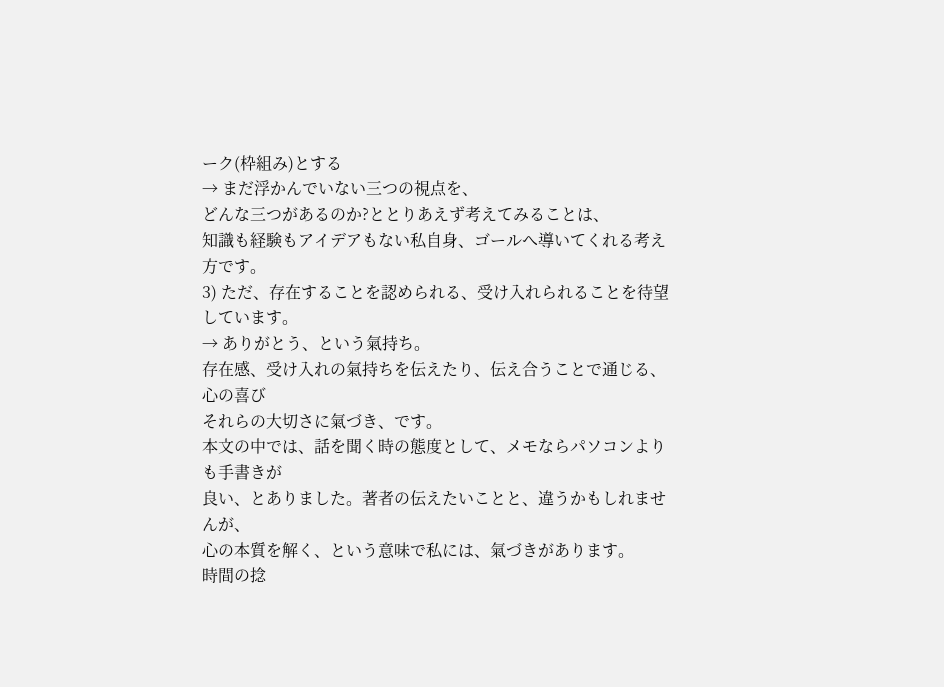ーク(枠組み)とする
→ まだ浮かんでいない三つの視点を、
どんな三つがあるのか?ととりあえず考えてみることは、
知識も経験もアイデアもない私自身、ゴールへ導いてくれる考え方です。
3) ただ、存在することを認められる、受け入れられることを待望しています。
→ ありがとう、という氣持ち。
存在感、受け入れの氣持ちを伝えたり、伝え合うことで通じる、心の喜び
それらの大切さに氣づき、です。
本文の中では、話を聞く時の態度として、メモならパソコンよりも手書きが
良い、とありました。著者の伝えたいことと、違うかもしれませんが、
心の本質を解く、という意味で私には、氣づきがあります。
時間の捻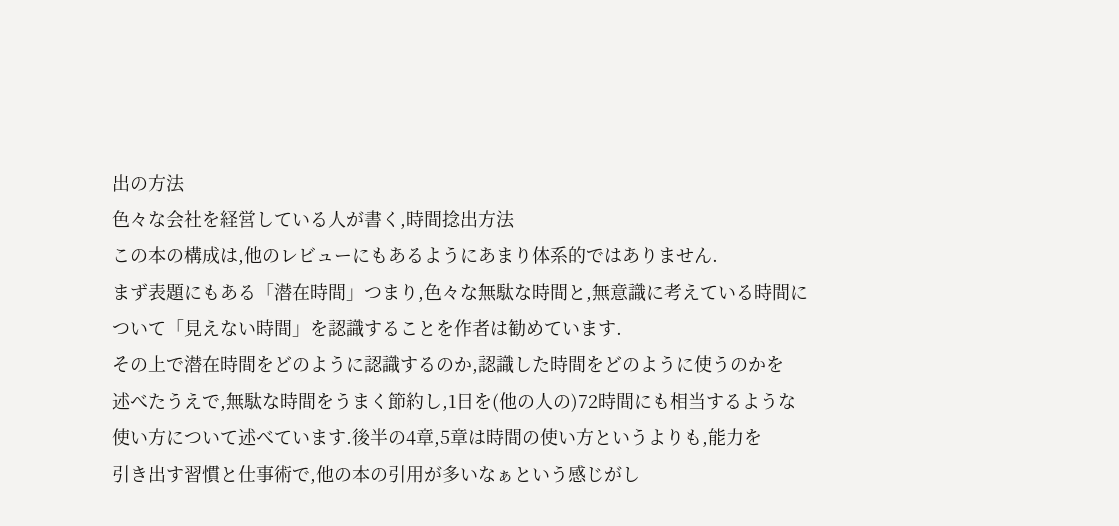出の方法
色々な会社を経営している人が書く,時間捻出方法
この本の構成は,他のレビューにもあるようにあまり体系的ではありません.
まず表題にもある「潜在時間」つまり,色々な無駄な時間と,無意識に考えている時間に
ついて「見えない時間」を認識することを作者は勧めています.
その上で潜在時間をどのように認識するのか,認識した時間をどのように使うのかを
述べたうえで,無駄な時間をうまく節約し,1日を(他の人の)72時間にも相当するような
使い方について述べています.後半の4章,5章は時間の使い方というよりも,能力を
引き出す習慣と仕事術で,他の本の引用が多いなぁという感じがし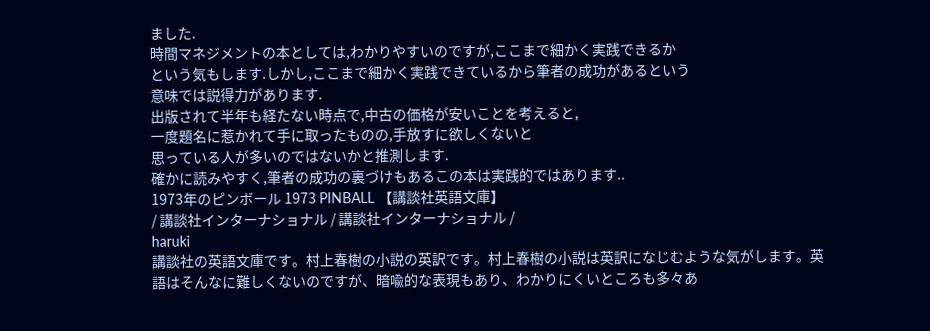ました.
時間マネジメントの本としては,わかりやすいのですが,ここまで細かく実践できるか
という気もします.しかし,ここまで細かく実践できているから筆者の成功があるという
意味では説得力があります.
出版されて半年も経たない時点で,中古の価格が安いことを考えると,
一度題名に惹かれて手に取ったものの,手放すに欲しくないと
思っている人が多いのではないかと推測します.
確かに読みやすく,筆者の成功の裏づけもあるこの本は実践的ではあります..
1973年のピンボール 1973 PINBALL 【講談社英語文庫】
/ 講談社インターナショナル / 講談社インターナショナル /
haruki
講談社の英語文庫です。村上春樹の小説の英訳です。村上春樹の小説は英訳になじむような気がします。英語はそんなに難しくないのですが、暗喩的な表現もあり、わかりにくいところも多々あ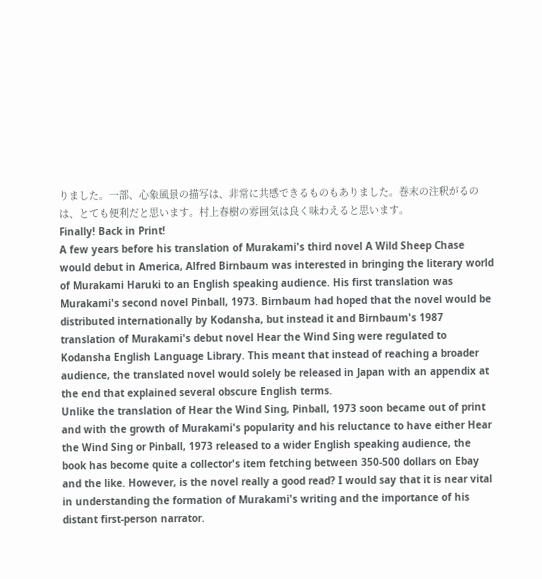りました。一部、心象風景の描写は、非常に共感できるものもありました。巻末の注釈がるのは、とても便利だと思います。村上春樹の雰囲気は良く味わえると思います。
Finally! Back in Print!
A few years before his translation of Murakami's third novel A Wild Sheep Chase would debut in America, Alfred Birnbaum was interested in bringing the literary world of Murakami Haruki to an English speaking audience. His first translation was Murakami's second novel Pinball, 1973. Birnbaum had hoped that the novel would be distributed internationally by Kodansha, but instead it and Birnbaum's 1987 translation of Murakami's debut novel Hear the Wind Sing were regulated to Kodansha English Language Library. This meant that instead of reaching a broader audience, the translated novel would solely be released in Japan with an appendix at the end that explained several obscure English terms.
Unlike the translation of Hear the Wind Sing, Pinball, 1973 soon became out of print and with the growth of Murakami's popularity and his reluctance to have either Hear the Wind Sing or Pinball, 1973 released to a wider English speaking audience, the book has become quite a collector's item fetching between 350-500 dollars on Ebay and the like. However, is the novel really a good read? I would say that it is near vital in understanding the formation of Murakami's writing and the importance of his distant first-person narrator.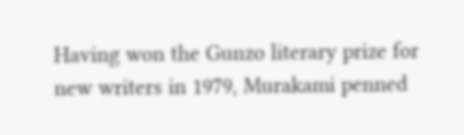Having won the Gunzo literary prize for new writers in 1979, Murakami penned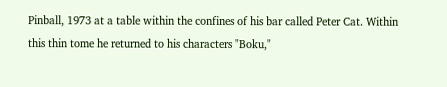Pinball, 1973 at a table within the confines of his bar called Peter Cat. Within this thin tome he returned to his characters "Boku,"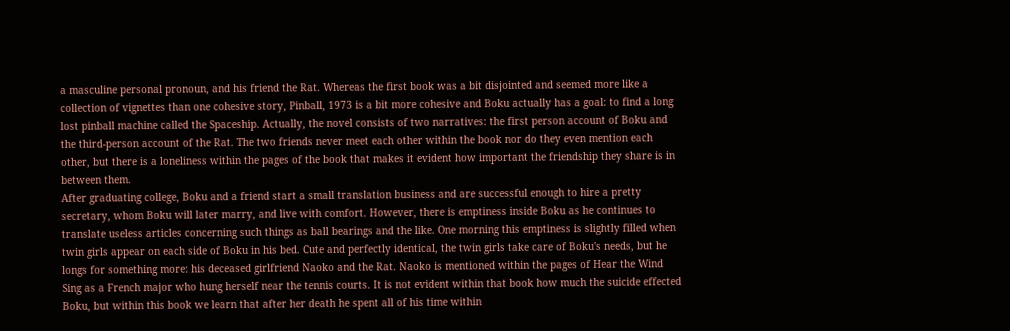a masculine personal pronoun, and his friend the Rat. Whereas the first book was a bit disjointed and seemed more like a collection of vignettes than one cohesive story, Pinball, 1973 is a bit more cohesive and Boku actually has a goal: to find a long lost pinball machine called the Spaceship. Actually, the novel consists of two narratives: the first person account of Boku and the third-person account of the Rat. The two friends never meet each other within the book nor do they even mention each other, but there is a loneliness within the pages of the book that makes it evident how important the friendship they share is in between them.
After graduating college, Boku and a friend start a small translation business and are successful enough to hire a pretty secretary, whom Boku will later marry, and live with comfort. However, there is emptiness inside Boku as he continues to translate useless articles concerning such things as ball bearings and the like. One morning this emptiness is slightly filled when twin girls appear on each side of Boku in his bed. Cute and perfectly identical, the twin girls take care of Boku's needs, but he longs for something more: his deceased girlfriend Naoko and the Rat. Naoko is mentioned within the pages of Hear the Wind Sing as a French major who hung herself near the tennis courts. It is not evident within that book how much the suicide effected Boku, but within this book we learn that after her death he spent all of his time within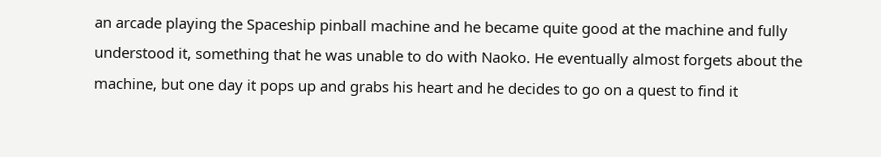an arcade playing the Spaceship pinball machine and he became quite good at the machine and fully understood it, something that he was unable to do with Naoko. He eventually almost forgets about the machine, but one day it pops up and grabs his heart and he decides to go on a quest to find it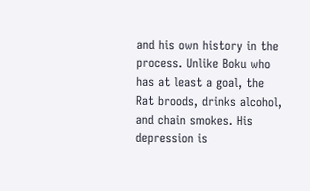and his own history in the process. Unlike Boku who has at least a goal, the Rat broods, drinks alcohol, and chain smokes. His depression is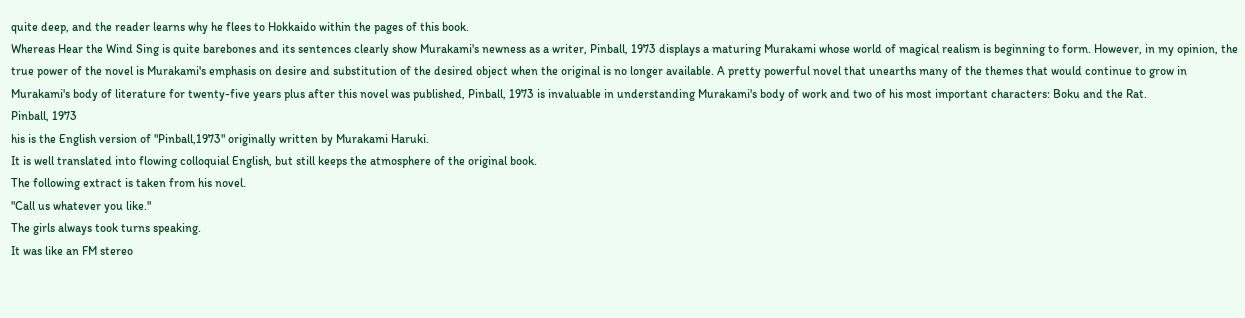quite deep, and the reader learns why he flees to Hokkaido within the pages of this book.
Whereas Hear the Wind Sing is quite barebones and its sentences clearly show Murakami's newness as a writer, Pinball, 1973 displays a maturing Murakami whose world of magical realism is beginning to form. However, in my opinion, the true power of the novel is Murakami's emphasis on desire and substitution of the desired object when the original is no longer available. A pretty powerful novel that unearths many of the themes that would continue to grow in Murakami's body of literature for twenty-five years plus after this novel was published, Pinball, 1973 is invaluable in understanding Murakami's body of work and two of his most important characters: Boku and the Rat.
Pinball, 1973
his is the English version of "Pinball,1973" originally written by Murakami Haruki.
It is well translated into flowing colloquial English, but still keeps the atmosphere of the original book.
The following extract is taken from his novel.
"Call us whatever you like."
The girls always took turns speaking.
It was like an FM stereo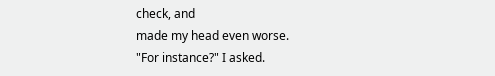check, and
made my head even worse.
"For instance?" I asked.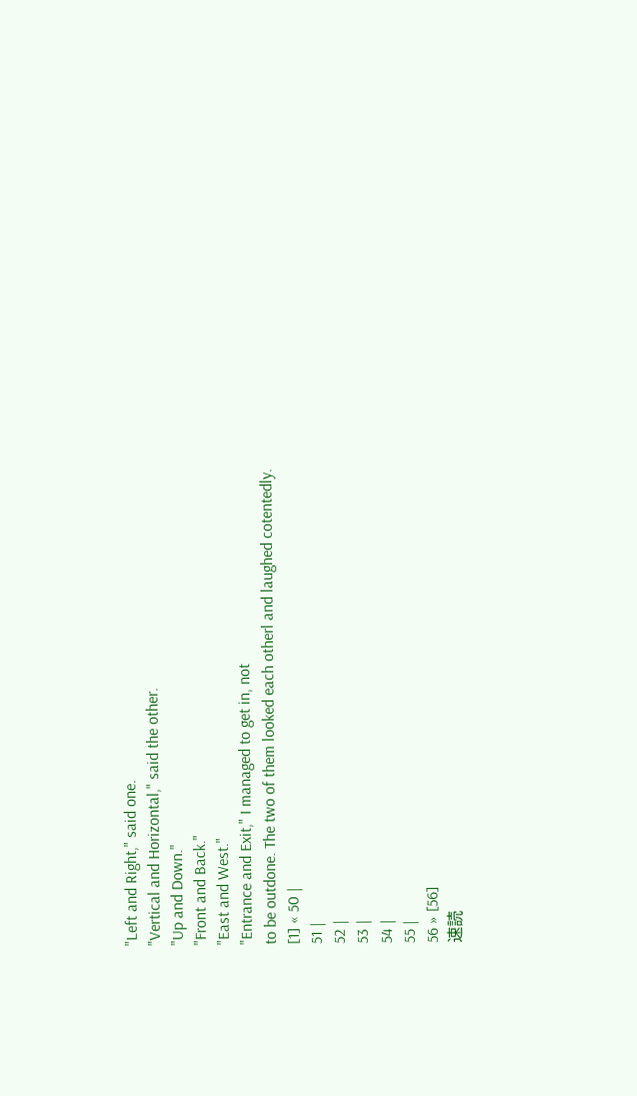"Left and Right," said one.
"Vertical and Horizontal," said the other.
"Up and Down."
"Front and Back."
"East and West."
"Entrance and Exit," I managed to get in, not
to be outdone. The two of them looked each otherl and laughed cotentedly.
[1] « 50 |
51 |
52 |
53 |
54 |
55 |
56 » [56]
速読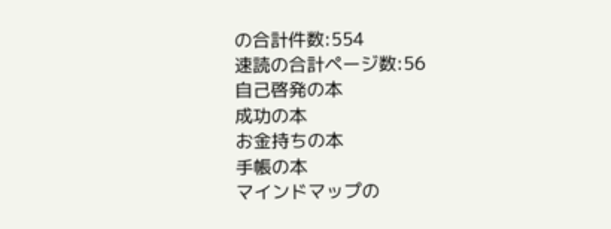の合計件数:554
速読の合計ページ数:56
自己啓発の本
成功の本
お金持ちの本
手帳の本
マインドマップの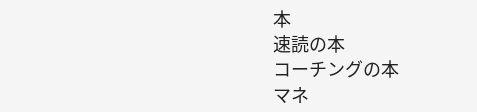本
速読の本
コーチングの本
マネ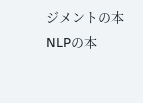ジメントの本
NLPの本